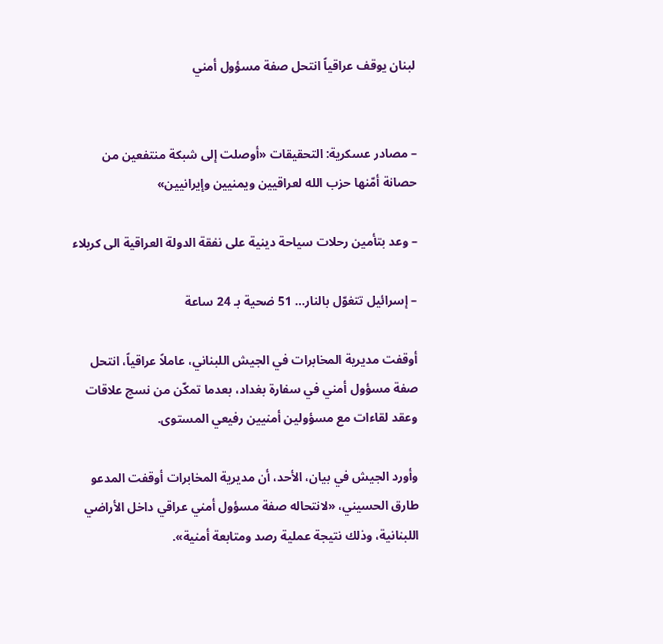لبنان يوقف عراقياً انتحل صفة مسؤول أمني


– مصادر عسكرية: التحقيقات «أوصلت إلى شبكة منتفعين من حصانة أمّنها حزب الله لعراقيين ويمنيين وإيرانيين»

– وعد بتأمين رحلات سياحة دينية على نفقة الدولة العراقية الى كربلاء

– إسرائيل تتغوّل بالنار… 51 ضحية بـ 24 ساعة

أوقفت مديرية المخابرات في الجيش اللبناني، عاملاً عراقياً، انتحل صفة مسؤول أمني في سفارة بغداد، بعدما تمكّن من نسج علاقات وعقد لقاءات مع مسؤولين أمنيين رفيعي المستوى.

وأورد الجيش في بيان، الأحد، أن مديرية المخابرات أوقفت المدعو طارق الحسيني، «لانتحاله صفة مسؤول أمني عراقي داخل الأراضي اللبنانية، وذلك نتيجة عملية رصد ومتابعة أمنية».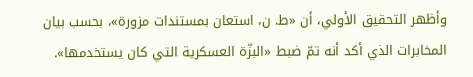وأظهر التحقيق الأولي، أن «ط. ن، استعان بمستندات مزورة»، بحسب بيان المخابرات الذي أكد أنه تمّ ضبط «البزّة العسكرية التي كان يستخدمها».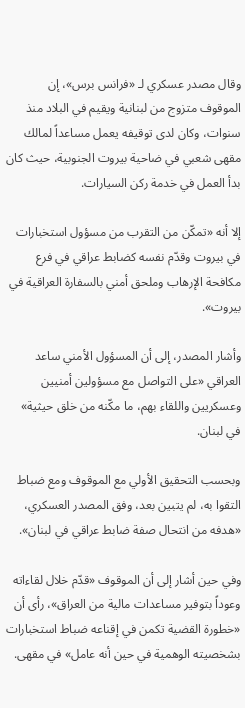وقال مصدر عسكري لـ «فرانس برس»، إن الموقوف متزوج من لبنانية ويقيم في البلاد منذ سنوات، وكان لدى توقيفه يعمل مساعداً لمالك مقهى شعبي في ضاحية بيروت الجنوبية، حيث كان بدأ العمل في خدمة ركن السيارات.

إلا أنه «تمكّن من التقرب من مسؤول استخبارات في بيروت وقدّم نفسه كضابط عراقي في فرع مكافحة الإرهاب وملحق أمني بالسفارة العراقية في بيروت».

وأشار المصدر، إلى أن المسؤول الأمني ساعد العراقي «على التواصل مع مسؤولين أمنيين وعسكريين واللقاء بهم، ما مكّنه من خلق حيثية» في لبنان.

وبحسب التحقيق الأولي مع الموقوف ومع ضباط التقوا به، لم يتبين بعد، وفق المصدر العسكري، «هدفه من انتحال صفة ضابط عراقي في لبنان».

وفي حين أشار إلى أن الموقوف «قدّم خلال لقاءاته وعوداً بتوفير مساعدات مالية من العراق»، رأى أن «خطورة القضية تكمن في إقناعه ضباط استخبارات بشخصيته الوهمية في حين أنه عامل» في مقهى.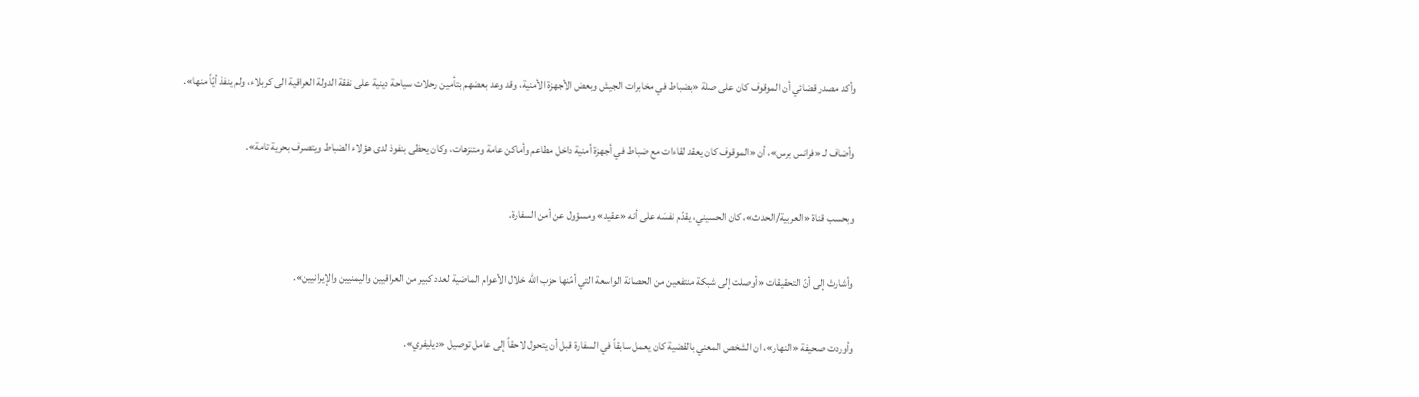وأكد مصدر قضائي أن الموقوف كان على صلة «بضباط في مخابرات الجيش وبعض الأجهزة الأمنية، وقد وعد بعضهم بتأمين رحلات سياحة دينية على نفقة الدولة العراقية الى كربلاء، ولم ينفذ أيّاً منها».

وأضاف لـ «فرانس برس»، أن «الموقوف كان يعقد لقاءات مع ضباط في أجهزة أمنية داخل مطاعم وأماكن عامة ومتنزهات، وكان يحظى بنفوذ لدى هؤلاء الضباط ويتصرف بحرية تامة».

وبحسب قناة «العربية/الحدث»، كان الحسيني، يقدّم نفسَه على أنه «عقيد» ومسؤول عن أمن السفارة.

وأشارتْ إلى أنّ التحقيقات «أوصلت إلى شبكة منتفعين من الحصانة الواسعة التي أمّنها حزب الله خلال الأعوام الماضية لعدد كبير من العراقيين واليمنيين والإيرانيين».

وأوردت صحيفة «النهار»، ان الشخص المعني بالقضية كان يعمل سابقاً في السفارة قبل أن يتحول لاحقاً إلى عامل توصيل «ديليفري».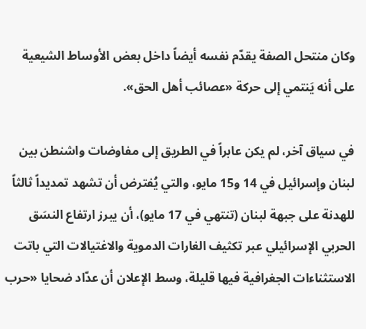وكان منتحل الصفة يقدّم نفسه أيضاً داخل بعض الأوساط الشيعية على أنه يَنتمي إلى حركة «عصائب أهل الحق».

في سياق آخر، لم يكن عابراً في الطريق إلى مفاوضات واشنطن بين لبنان وإسرائيل في 14 و15 مايو، والتي يُفترض أن تشهد تمديداً ثالثاً للهدنة على جبهة لبنان (تنتهي في 17 مايو)، أن يبرز ارتفاع النسَق الحربي الإسرائيلي عبر تكثيف الغارات الدموية والاغتيالات التي باتت الاستثناءات الجغرافية فيها قليلة، وسط الإعلان أن عدّاد ضحايا «حرب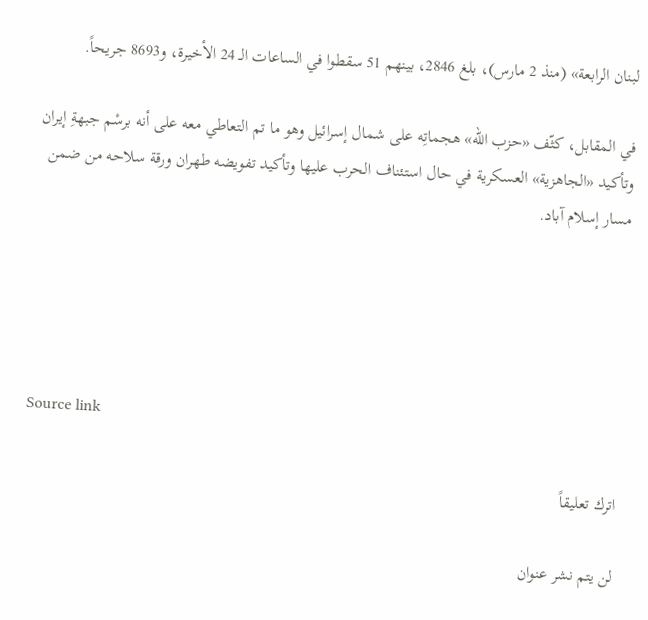لبنان الرابعة» (منذ 2 مارس)، بلغ 2846، بينهم 51 سقطوا في الساعات الـ 24 الأخيرة، و8693 جريحاً.

في المقابل، كثّف «حزب الله» هجماتِه على شمال إسرائيل وهو ما تم التعاطي معه على أنه برسْم جبهةِ إيران وتأكيد «الجاهزية» العسكرية في حال استئناف الحرب عليها وتأكيد تفويضه طهران ورقة سلاحه من ضمن مسار إسلام آباد.





Source link

اترك تعليقاً

لن يتم نشر عنوان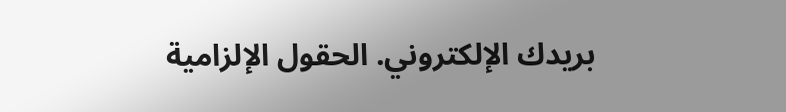بريدك الإلكتروني. الحقول الإلزامية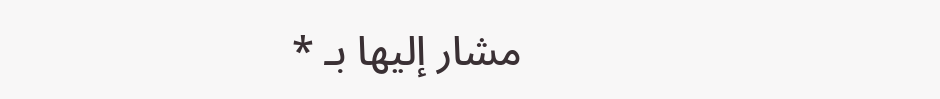مشار إليها بـ *